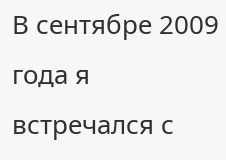В сентябре 2009 года я встречался с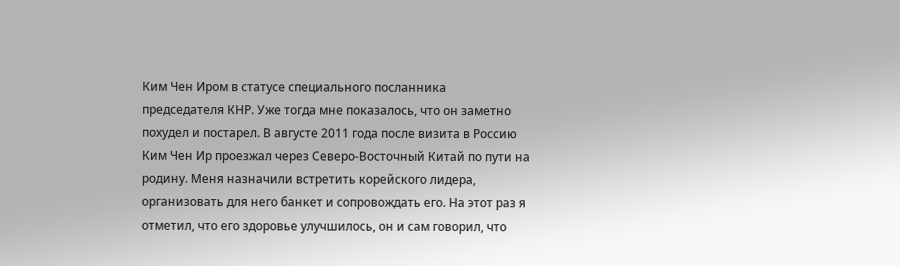Ким Чен Иром в статусе специального посланника председателя КНР. Уже тогда мне показалось, что он заметно похудел и постарел. В августе 2011 года после визита в Россию Ким Чен Ир проезжал через Северо-Восточный Китай по пути на родину. Меня назначили встретить корейского лидера, организовать для него банкет и сопровождать его. На этот раз я отметил, что его здоровье улучшилось, он и сам говорил, что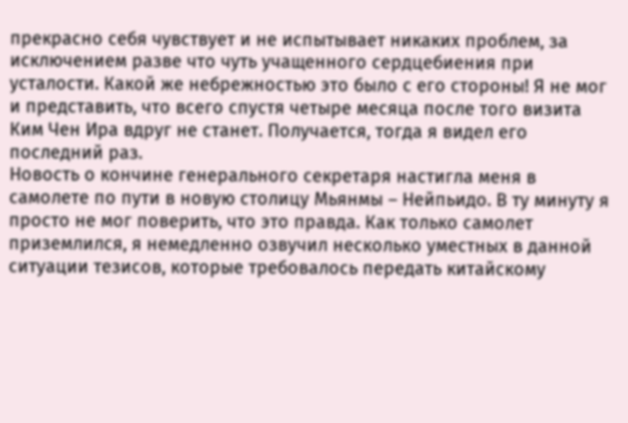прекрасно себя чувствует и не испытывает никаких проблем, за исключением разве что чуть учащенного сердцебиения при усталости. Какой же небрежностью это было с его стороны! Я не мог и представить, что всего спустя четыре месяца после того визита Ким Чен Ира вдруг не станет. Получается, тогда я видел его последний раз.
Новость о кончине генерального секретаря настигла меня в самолете по пути в новую столицу Мьянмы – Нейпьидо. В ту минуту я просто не мог поверить, что это правда. Как только самолет приземлился, я немедленно озвучил несколько уместных в данной ситуации тезисов, которые требовалось передать китайскому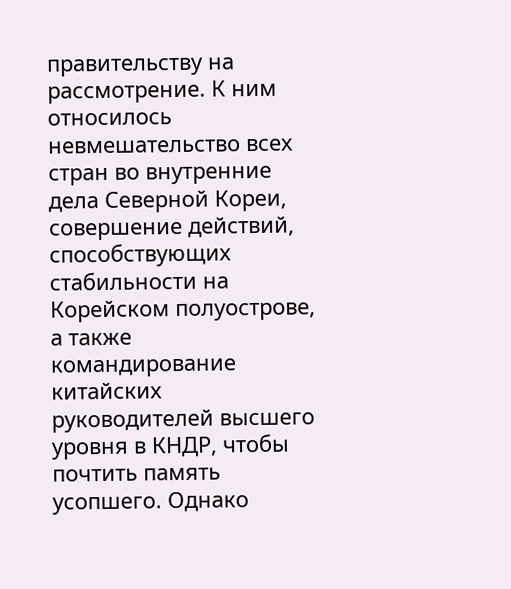правительству на рассмотрение. К ним относилось невмешательство всех стран во внутренние дела Северной Кореи, совершение действий, способствующих стабильности на Корейском полуострове, а также командирование китайских руководителей высшего уровня в КНДР, чтобы почтить память усопшего. Однако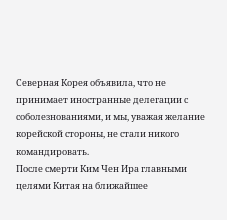Северная Корея объявила, что не принимает иностранные делегации с соболезнованиями, и мы, уважая желание корейской стороны, не стали никого командировать.
После смерти Ким Чен Ира главными целями Китая на ближайшее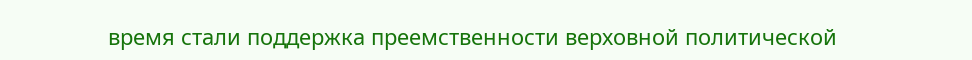время стали поддержка преемственности верховной политической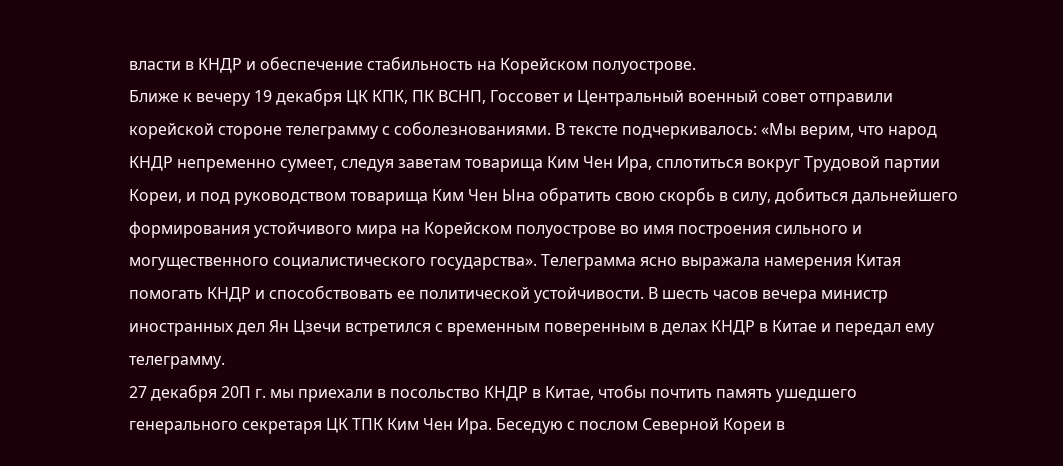власти в КНДР и обеспечение стабильность на Корейском полуострове.
Ближе к вечеру 19 декабря ЦК КПК, ПК ВСНП, Госсовет и Центральный военный совет отправили корейской стороне телеграмму с соболезнованиями. В тексте подчеркивалось: «Мы верим, что народ КНДР непременно сумеет, следуя заветам товарища Ким Чен Ира, сплотиться вокруг Трудовой партии Кореи, и под руководством товарища Ким Чен Ына обратить свою скорбь в силу, добиться дальнейшего формирования устойчивого мира на Корейском полуострове во имя построения сильного и могущественного социалистического государства». Телеграмма ясно выражала намерения Китая помогать КНДР и способствовать ее политической устойчивости. В шесть часов вечера министр иностранных дел Ян Цзечи встретился с временным поверенным в делах КНДР в Китае и передал ему телеграмму.
27 декабря 20П г. мы приехали в посольство КНДР в Китае, чтобы почтить память ушедшего генерального секретаря ЦК ТПК Ким Чен Ира. Беседую с послом Северной Кореи в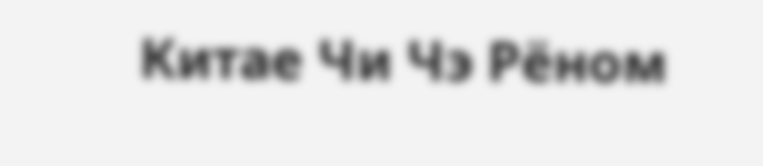Китае Чи Чэ Рёном